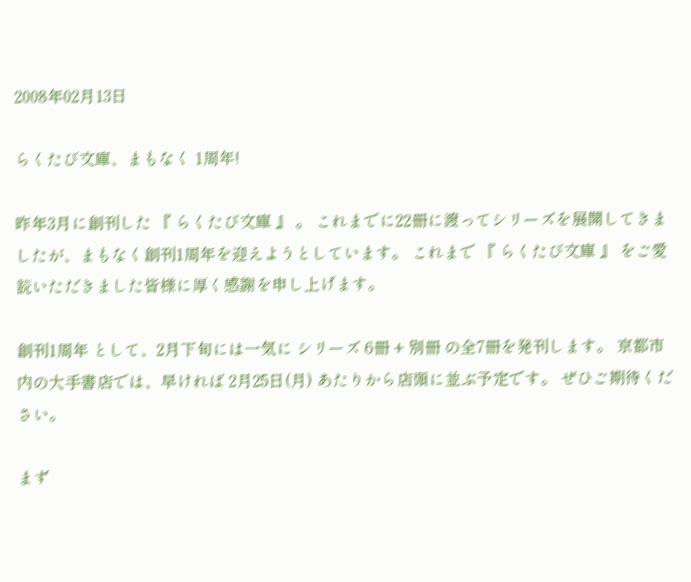2008年02月13日

らくたび文庫、まもなく 1周年!

昨年3月に創刊した 『 らくたび文庫 』 。 これまでに22冊に渡ってシリーズを展開してきましたが、まもなく創刊1周年を迎えようとしています。 これまで 『 らくたび文庫 』 をご愛読いただきました皆様に厚く感謝を申し上げます。

創刊1周年 として、2月下旬には一気に シリーズ 6冊 + 別冊 の全7冊を発刊します。 京都市内の大手書店では、早ければ 2月25日(月) あたりから店頭に並ぶ予定です。 ぜひご期待ください。

まず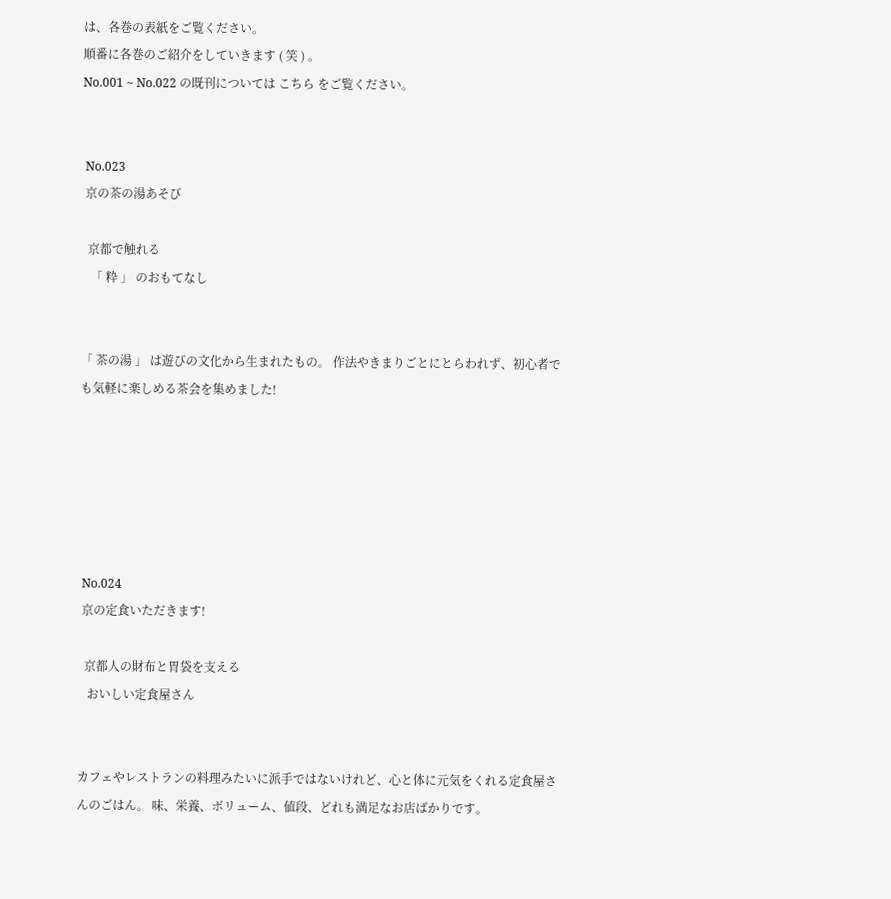は、各巻の表紙をご覧ください。
順番に各巻のご紹介をしていきます ( 笑 ) 。
No.001 ~ No.022 の既刊については こちら をご覧ください。


 No.023
 京の茶の湯あそび

  京都で触れる
   「 粋 」 のおもてなし


「 茶の湯 」 は遊びの文化から生まれたもの。 作法やきまりごとにとらわれず、初心者でも気軽に楽しめる茶会を集めました!






 No.024
 京の定食いただきます!

  京都人の財布と胃袋を支える
   おいしい定食屋さん


カフェやレストランの料理みたいに派手ではないけれど、心と体に元気をくれる定食屋さんのごはん。 味、栄養、ボリューム、値段、どれも満足なお店ばかりです。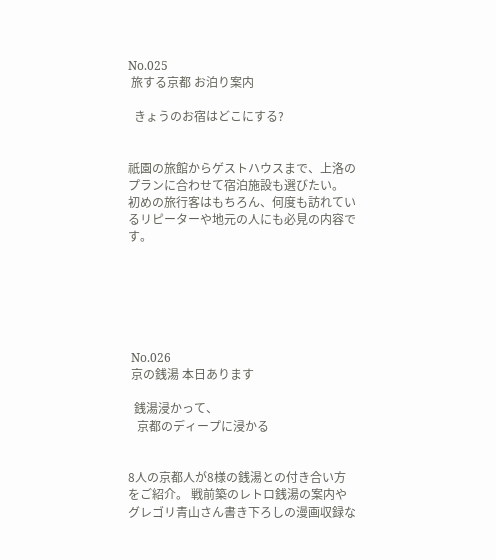No.025
 旅する京都 お泊り案内

  きょうのお宿はどこにする?


祇園の旅館からゲストハウスまで、上洛のプランに合わせて宿泊施設も選びたい。 初めの旅行客はもちろん、何度も訪れているリピーターや地元の人にも必見の内容です。






 No.026
 京の銭湯 本日あります

  銭湯浸かって、
   京都のディープに浸かる


8人の京都人が8様の銭湯との付き合い方をご紹介。 戦前築のレトロ銭湯の案内やグレゴリ青山さん書き下ろしの漫画収録な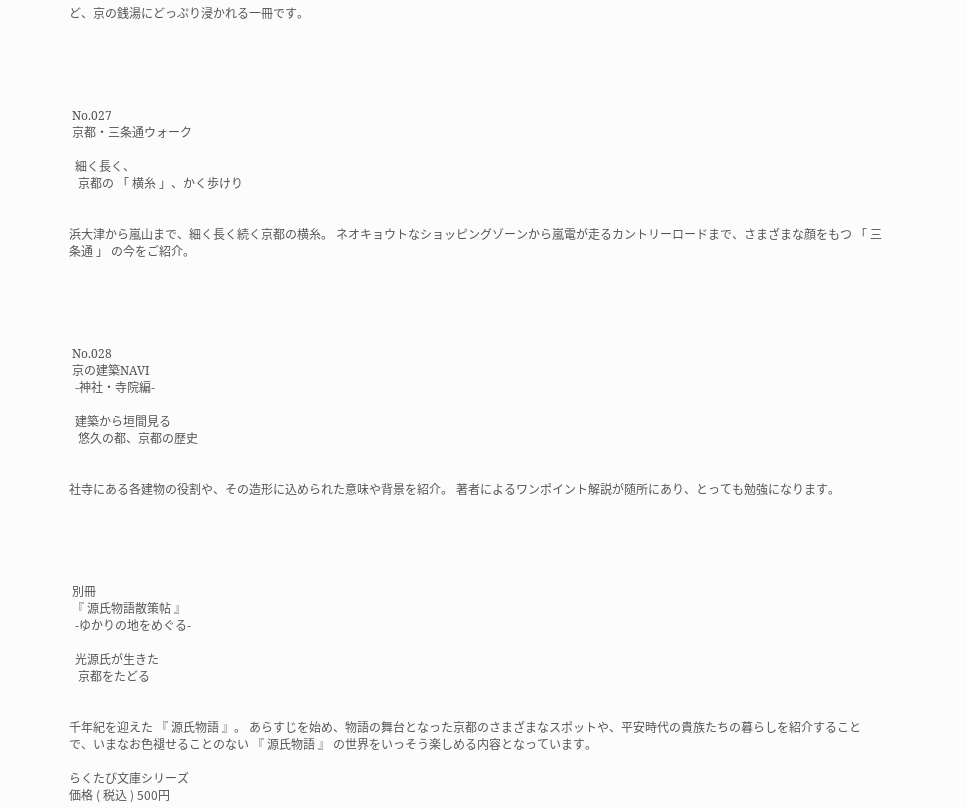ど、京の銭湯にどっぷり浸かれる一冊です。





 No.027
 京都・三条通ウォーク

  細く長く、
   京都の 「 横糸 」、かく歩けり


浜大津から嵐山まで、細く長く続く京都の横糸。 ネオキョウトなショッピングゾーンから嵐電が走るカントリーロードまで、さまざまな顔をもつ 「 三条通 」 の今をご紹介。





 No.028
 京の建築NAVI
  -神社・寺院編-

  建築から垣間見る
   悠久の都、京都の歴史


社寺にある各建物の役割や、その造形に込められた意味や背景を紹介。 著者によるワンポイント解説が随所にあり、とっても勉強になります。





 別冊
 『 源氏物語散策帖 』
  -ゆかりの地をめぐる-

  光源氏が生きた
   京都をたどる


千年紀を迎えた 『 源氏物語 』。 あらすじを始め、物語の舞台となった京都のさまざまなスポットや、平安時代の貴族たちの暮らしを紹介することで、いまなお色褪せることのない 『 源氏物語 』 の世界をいっそう楽しめる内容となっています。

らくたび文庫シリーズ
価格 ( 税込 ) 500円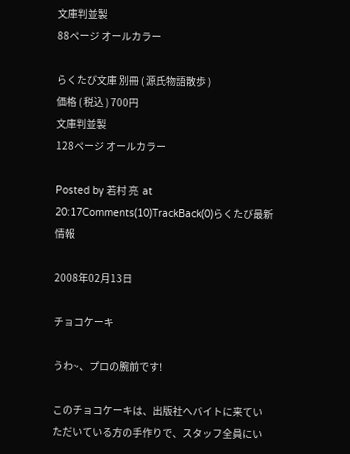文庫判並製
88ページ オールカラー

らくたび文庫 別冊 ( 源氏物語散歩 )
価格 ( 税込 ) 700円
文庫判並製
128ページ オールカラー

Posted by 若村 亮  at 20:17Comments(10)TrackBack(0)らくたび最新情報

2008年02月13日

チョコケーキ

うわ~、プロの腕前です!

このチョコケーキは、出版社へバイトに来ていただいている方の手作りで、スタッフ全員にい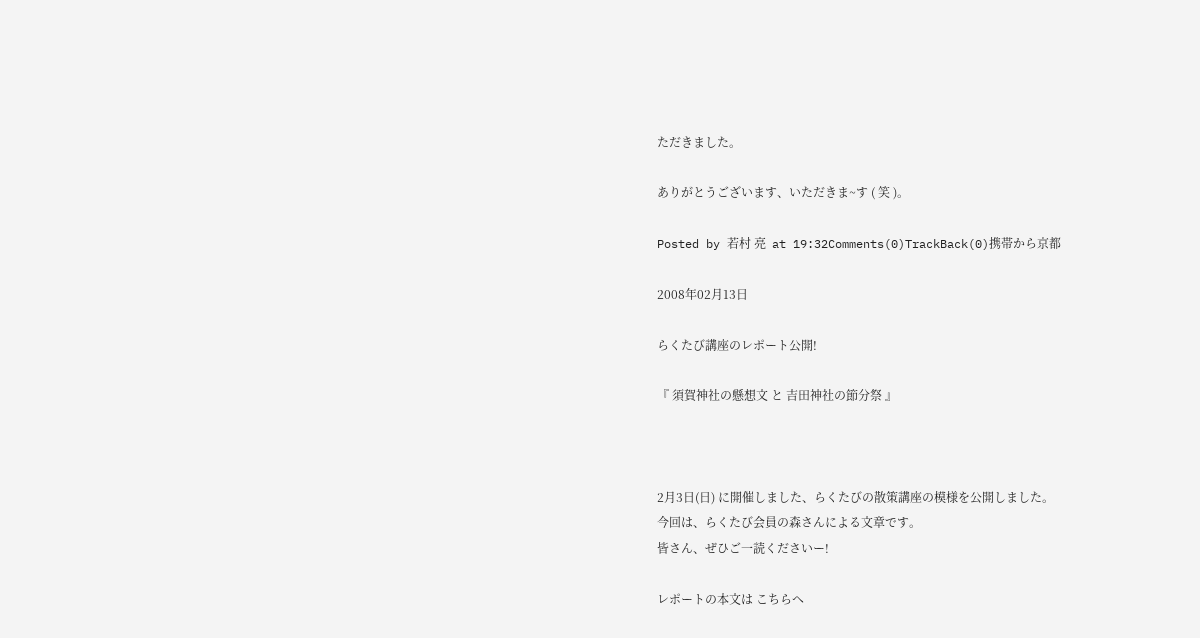ただきました。

ありがとうございます、いただきま~す ( 笑 )。

Posted by 若村 亮  at 19:32Comments(0)TrackBack(0)携帯から京都

2008年02月13日

らくたび講座のレポート公開!

『 須賀神社の懸想文 と 吉田神社の節分祭 』



2月3日(日) に開催しました、らくたびの散策講座の模様を公開しました。
今回は、らくたび会員の森さんによる文章です。
皆さん、ぜひご一読くださいー!

レポートの本文は こちらへ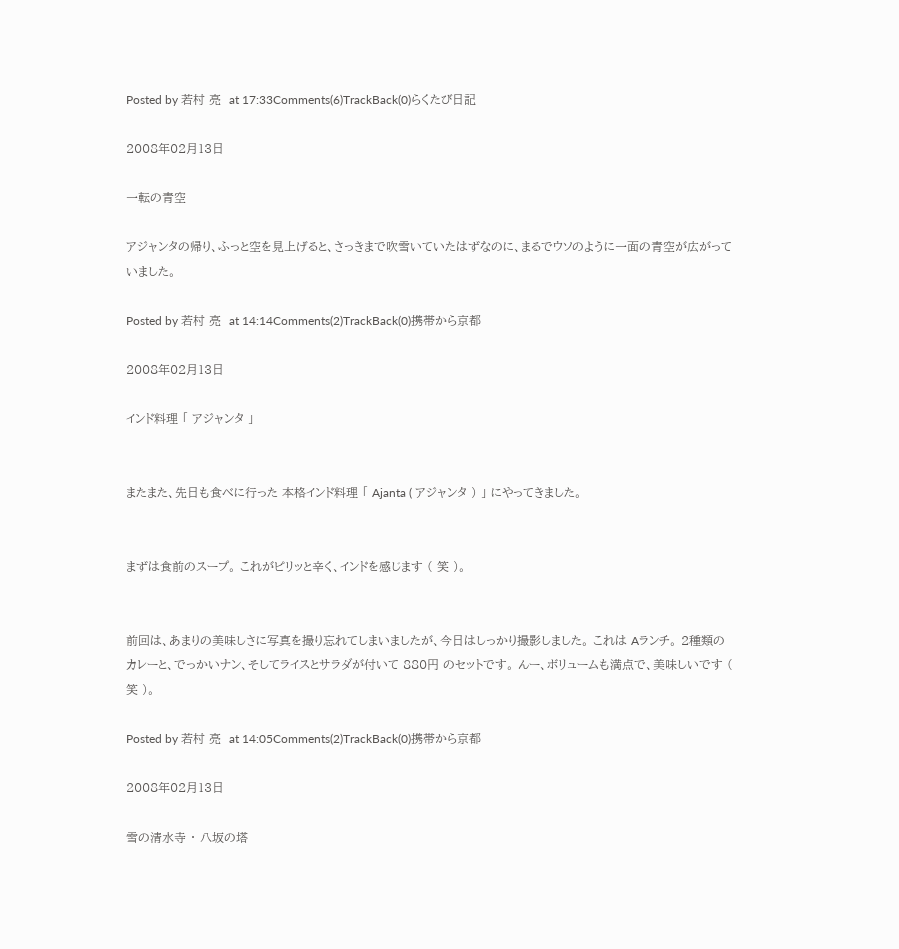Posted by 若村 亮  at 17:33Comments(6)TrackBack(0)らくたび日記

2008年02月13日

一転の青空

アジャンタの帰り、ふっと空を見上げると、さっきまで吹雪いていたはずなのに、まるでウソのように一面の青空が広がっていました。

Posted by 若村 亮  at 14:14Comments(2)TrackBack(0)携帯から京都

2008年02月13日

インド料理 「 アジャンタ 」


またまた、先日も食べに行った 本格インド料理 「 Ajanta ( アジャンタ ) 」 にやってきました。


まずは食前のスープ。 これがピリッと辛く、インドを感じます ( 笑 )。


前回は、あまりの美味しさに写真を撮り忘れてしまいましたが、今日はしっかり撮影しました。 これは Aランチ。 2種類のカレーと、でっかいナン、そしてライスとサラダが付いて 880円 のセットです。 んー、ボリュームも満点で、美味しいです ( 笑 )。

Posted by 若村 亮  at 14:05Comments(2)TrackBack(0)携帯から京都

2008年02月13日

雪の清水寺 ・ 八坂の塔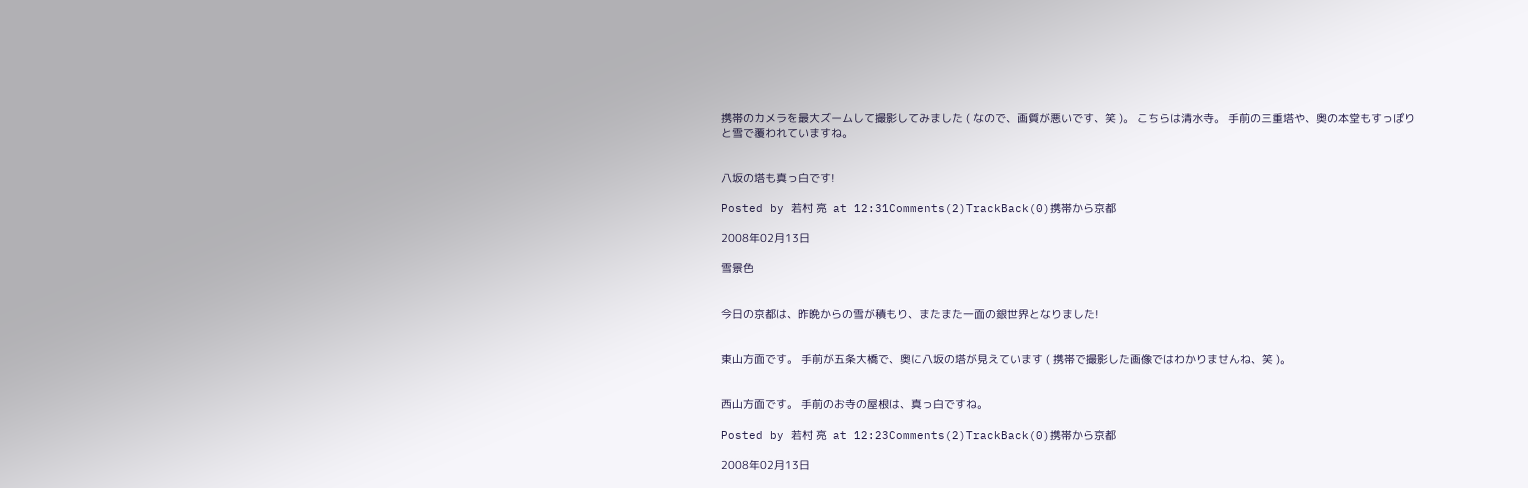携帯のカメラを最大ズームして撮影してみました ( なので、画質が悪いです、笑 )。 こちらは清水寺。 手前の三重塔や、奥の本堂もすっぽりと雪で覆われていますね。


八坂の塔も真っ白です!

Posted by 若村 亮  at 12:31Comments(2)TrackBack(0)携帯から京都

2008年02月13日

雪景色


今日の京都は、昨晩からの雪が積もり、またまた一面の銀世界となりました!


東山方面です。 手前が五条大橋で、奥に八坂の塔が見えています ( 携帯で撮影した画像ではわかりませんね、笑 )。


西山方面です。 手前のお寺の屋根は、真っ白ですね。

Posted by 若村 亮  at 12:23Comments(2)TrackBack(0)携帯から京都

2008年02月13日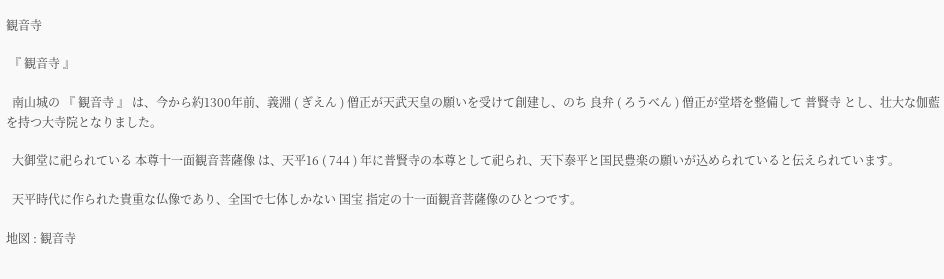観音寺

 『 観音寺 』

  南山城の 『 観音寺 』 は、今から約1300年前、義淵 ( ぎえん ) 僧正が天武天皇の願いを受けて創建し、のち 良弁 ( ろうべん ) 僧正が堂塔を整備して 普賢寺 とし、壮大な伽藍を持つ大寺院となりました。

  大御堂に祀られている 本尊十一面観音菩薩像 は、天平16 ( 744 ) 年に普賢寺の本尊として祀られ、天下泰平と国民豊楽の願いが込められていると伝えられています。

  天平時代に作られた貴重な仏像であり、全国で七体しかない 国宝 指定の十一面観音菩薩像のひとつです。

地図 : 観音寺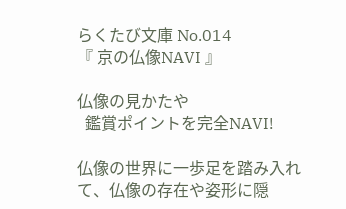らくたび文庫 No.014
『 京の仏像NAVI 』

仏像の見かたや
  鑑賞ポイントを完全NAVI!

仏像の世界に一歩足を踏み入れて、仏像の存在や姿形に隠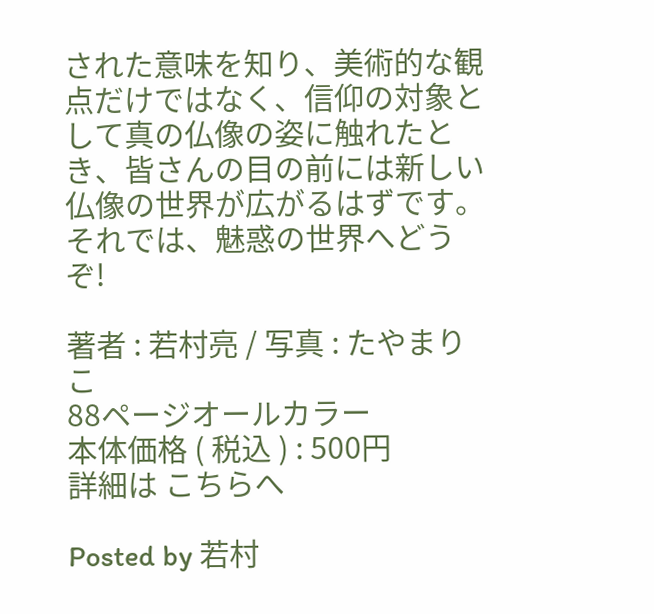された意味を知り、美術的な観点だけではなく、信仰の対象として真の仏像の姿に触れたとき、皆さんの目の前には新しい仏像の世界が広がるはずです。 それでは、魅惑の世界へどうぞ!

著者 : 若村亮 / 写真 : たやまりこ
88ページオールカラー
本体価格 ( 税込 ) : 500円
詳細は こちらへ

Posted by 若村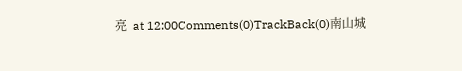亮  at 12:00Comments(0)TrackBack(0)南山城